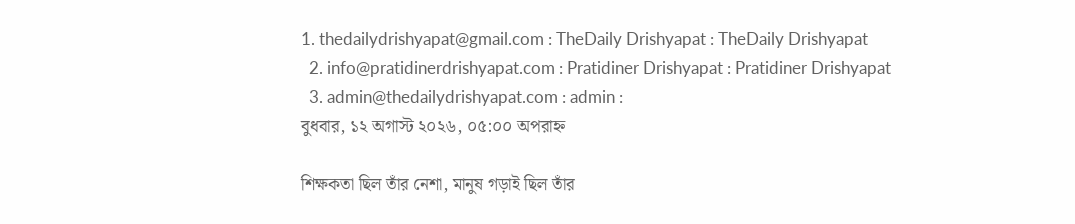1. thedailydrishyapat@gmail.com : TheDaily Drishyapat : TheDaily Drishyapat
  2. info@pratidinerdrishyapat.com : Pratidiner Drishyapat : Pratidiner Drishyapat
  3. admin@thedailydrishyapat.com : admin :
বুধবার, ১২ অগাস্ট ২০২৬, ০৫:০০ অপরাহ্ন

শিক্ষকতা ছিল তাঁর নেশা, মানুষ গড়াই ছিল তাঁর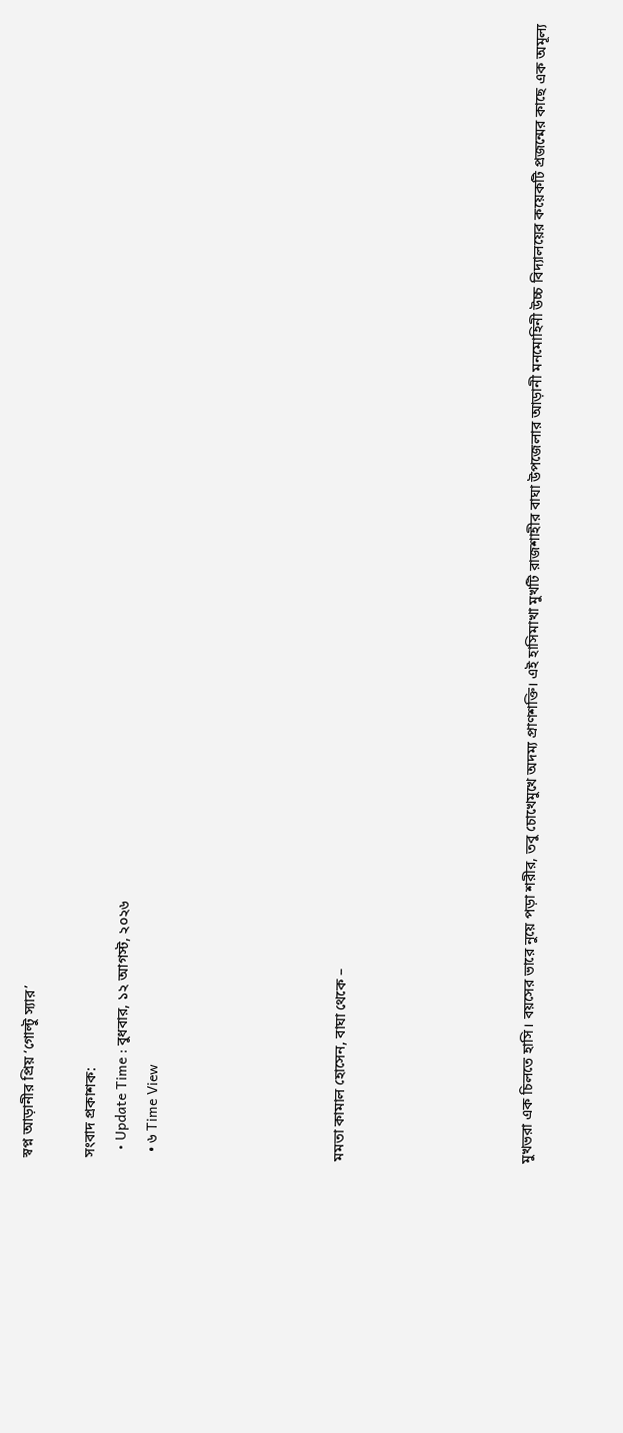স্বপ্ন আড়ানীর প্রিয় ‘গোল্টু স্যার’

সংবাদ প্রকাশক:
  • Update Time : বুধবার, ১২ আগস্ট, ২০২৬
  • ৬ Time View





মমতা কামাল হোসেন, বাঘা থেকে –





মুখভরা এক চিলতে হাসি। বয়সের ভারে নুয়ে পড়া শরীর, তবু চোখেমুখে অদম্য প্রাণশক্তি। এই হাসিমাখা মুখটি রাজশাহীর বাঘা উপজেলার আড়ানী মনমোহিনী উচ্চ বিদ্যালয়ের কয়েকটি প্রজন্মের কাছে এক অমূল্য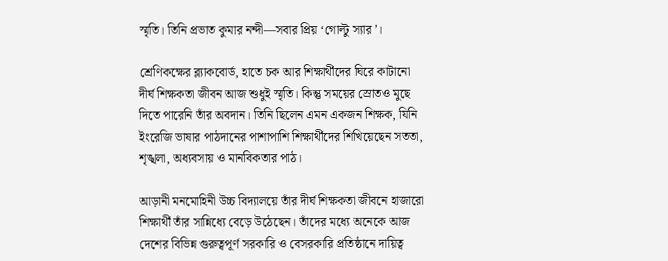স্মৃতি। তিনি প্রভাত কুমার নন্দী—সবার প্রিয় ‘গোল্টু স্যার’।

শ্রেণিকক্ষের ব্ল্যাকবোর্ড, হাতে চক আর শিক্ষার্থীদের ঘিরে কাটানো দীর্ঘ শিক্ষকতা জীবন আজ শুধুই স্মৃতি। কিন্তু সময়ের স্রোতও মুছে দিতে পারেনি তাঁর অবদান। তিনি ছিলেন এমন একজন শিক্ষক, যিনি ইংরেজি ভাষার পাঠদানের পাশাপাশি শিক্ষার্থীদের শিখিয়েছেন সততা, শৃঙ্খলা, অধ্যবসায় ও মানবিকতার পাঠ।

আড়ানী মনমোহিনী উচ্চ বিদ্যালয়ে তাঁর দীর্ঘ শিক্ষকতা জীবনে হাজারো শিক্ষার্থী তাঁর সান্নিধ্যে বেড়ে উঠেছেন। তাঁদের মধ্যে অনেকে আজ দেশের বিভিন্ন গুরুত্বপূর্ণ সরকারি ও বেসরকারি প্রতিষ্ঠানে দায়িত্ব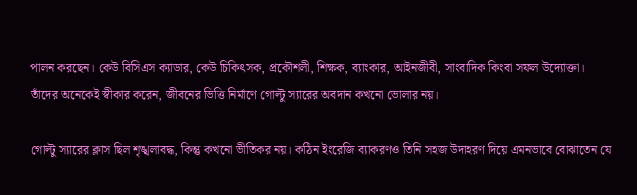পালন করছেন। কেউ বিসিএস ক্যাডার, কেউ চিকিৎসক, প্রকৌশলী, শিক্ষক, ব্যাংকার, আইনজীবী, সাংবাদিক কিংবা সফল উদ্যোক্তা। তাঁদের অনেকেই স্বীকার করেন, জীবনের ভিত্তি নির্মাণে গোল্টু স্যারের অবদান কখনো ভোলার নয়।

গোল্টু স্যারের ক্লাস ছিল শৃঙ্খলাবদ্ধ, কিন্তু কখনো ভীতিকর নয়। কঠিন ইংরেজি ব্যাকরণও তিনি সহজ উদাহরণ দিয়ে এমনভাবে বোঝাতেন যে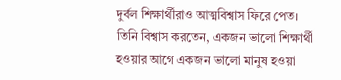দুর্বল শিক্ষার্থীরাও আত্মবিশ্বাস ফিরে পেত। তিনি বিশ্বাস করতেন, একজন ভালো শিক্ষার্থী হওয়ার আগে একজন ভালো মানুষ হওয়া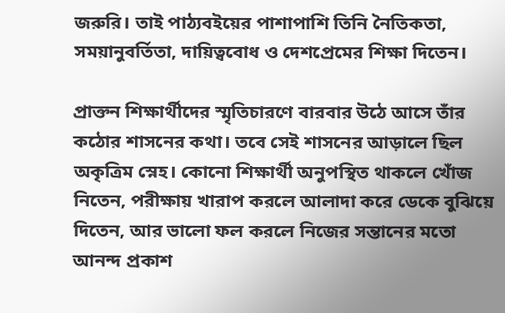জরুরি। তাই পাঠ্যবইয়ের পাশাপাশি তিনি নৈতিকতা, সময়ানুবর্তিতা, দায়িত্ববোধ ও দেশপ্রেমের শিক্ষা দিতেন।

প্রাক্তন শিক্ষার্থীদের স্মৃতিচারণে বারবার উঠে আসে তাঁর কঠোর শাসনের কথা। তবে সেই শাসনের আড়ালে ছিল অকৃত্রিম স্নেহ। কোনো শিক্ষার্থী অনুপস্থিত থাকলে খোঁজ নিতেন, পরীক্ষায় খারাপ করলে আলাদা করে ডেকে বুঝিয়ে দিতেন, আর ভালো ফল করলে নিজের সন্তানের মতো আনন্দ প্রকাশ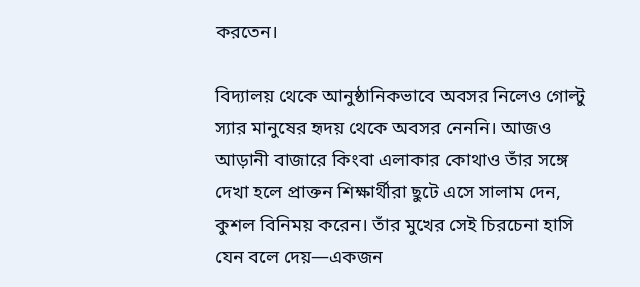করতেন।

বিদ্যালয় থেকে আনুষ্ঠানিকভাবে অবসর নিলেও গোল্টু স্যার মানুষের হৃদয় থেকে অবসর নেননি। আজও আড়ানী বাজারে কিংবা এলাকার কোথাও তাঁর সঙ্গে দেখা হলে প্রাক্তন শিক্ষার্থীরা ছুটে এসে সালাম দেন, কুশল বিনিময় করেন। তাঁর মুখের সেই চিরচেনা হাসি যেন বলে দেয়—একজন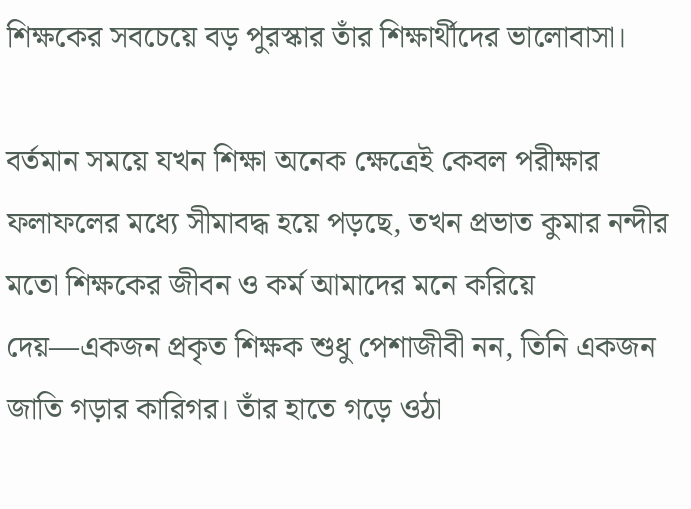শিক্ষকের সবচেয়ে বড় পুরস্কার তাঁর শিক্ষার্থীদের ভালোবাসা।

বর্তমান সময়ে যখন শিক্ষা অনেক ক্ষেত্রেই কেবল পরীক্ষার ফলাফলের মধ্যে সীমাবদ্ধ হয়ে পড়ছে, তখন প্রভাত কুমার নন্দীর মতো শিক্ষকের জীবন ও কর্ম আমাদের মনে করিয়ে দেয়—একজন প্রকৃত শিক্ষক শুধু পেশাজীবী নন, তিনি একজন জাতি গড়ার কারিগর। তাঁর হাতে গড়ে ওঠা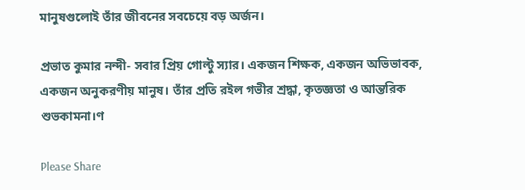মানুষগুলোই তাঁর জীবনের সবচেয়ে বড় অর্জন।

প্রভাত কুমার নন্দী- সবার প্রিয় গোল্টু স্যার। একজন শিক্ষক, একজন অভিভাবক, একজন অনুকরণীয় মানুষ। তাঁর প্রতি রইল গভীর শ্রদ্ধা, কৃতজ্ঞতা ও আন্তরিক শুভকামনা।ণ

Please Share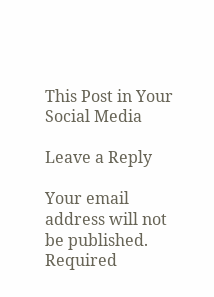This Post in Your Social Media

Leave a Reply

Your email address will not be published. Required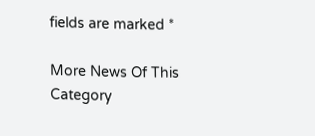fields are marked *

More News Of This Category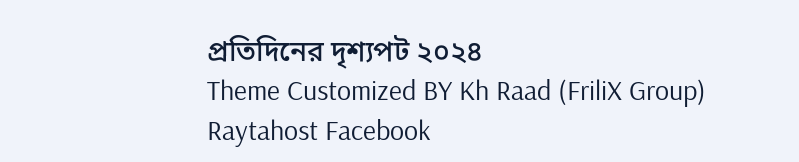প্রতিদিনের দৃশ্যপট ২০২৪
Theme Customized BY Kh Raad (FriliX Group)
Raytahost Facebook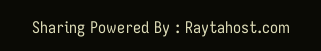Sharing Powered By : Raytahost.com